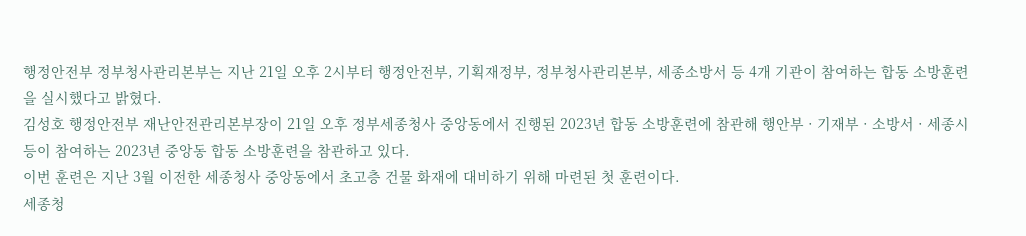행정안전부 정부청사관리본부는 지난 21일 오후 2시부터 행정안전부, 기획재정부, 정부청사관리본부, 세종소방서 등 4개 기관이 참여하는 합동 소방훈련을 실시했다고 밝혔다.
김성호 행정안전부 재난안전관리본부장이 21일 오후 정부세종청사 중앙동에서 진행된 2023년 합동 소방훈련에 참관해 행안부 · 기재부 · 소방서 · 세종시 등이 참여하는 2023년 중앙동 합동 소방훈련을 참관하고 있다.
이번 훈련은 지난 3월 이전한 세종청사 중앙동에서 초고층 건물 화재에 대비하기 위해 마련된 첫 훈련이다.
세종청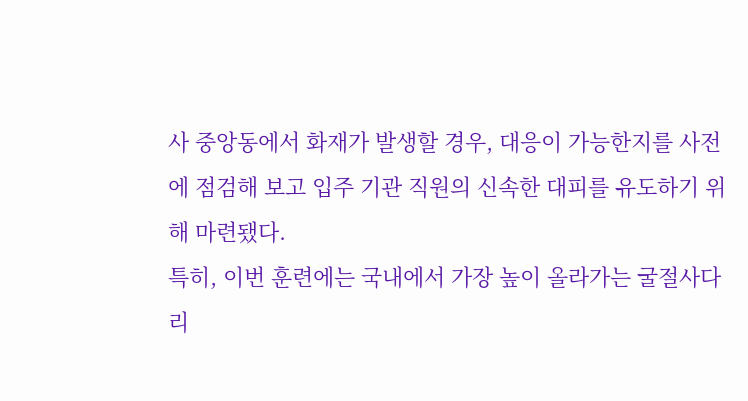사 중앙동에서 화재가 발생할 경우, 대응이 가능한지를 사전에 점검해 보고 입주 기관 직원의 신속한 대피를 유도하기 위해 마련됐다.
특히, 이번 훈련에는 국내에서 가장 높이 올라가는 굴절사다리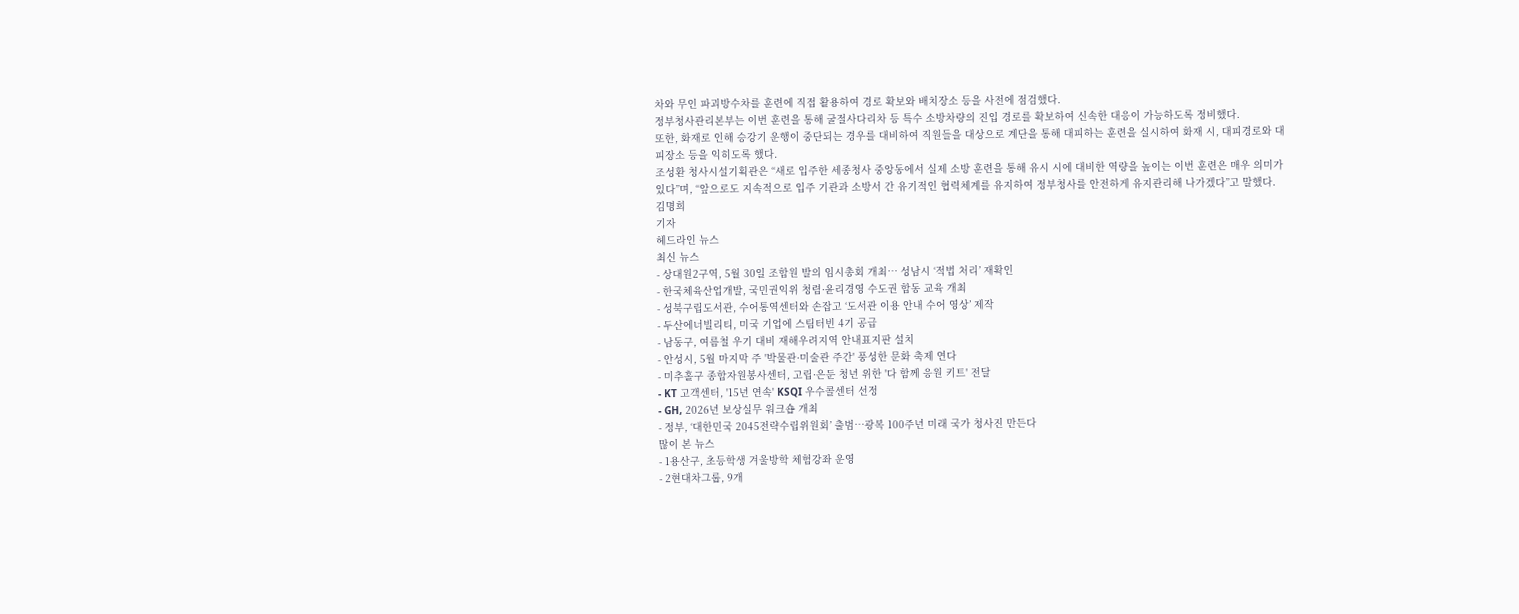차와 무인 파괴방수차를 훈련에 직접 활용하여 경로 확보와 배치장소 등을 사전에 점검했다.
정부청사관리본부는 이번 훈련을 통해 굴절사다리차 등 특수 소방차량의 진입 경로를 확보하여 신속한 대응이 가능하도록 정비했다.
또한, 화재로 인해 승강기 운행이 중단되는 경우를 대비하여 직원들을 대상으로 계단을 통해 대피하는 훈련을 실시하여 화재 시, 대피경로와 대피장소 등을 익히도록 했다.
조성환 청사시설기획관은 “새로 입주한 세종청사 중앙동에서 실제 소방 훈련을 통해 유시 시에 대비한 역량을 높이는 이번 훈련은 매우 의미가 있다”며, “앞으로도 지속적으로 입주 기관과 소방서 간 유기적인 협력체계를 유지하여 정부청사를 안전하게 유지관리해 나가겠다”고 말했다.
김명희
기자
헤드라인 뉴스
최신 뉴스
- 상대원2구역, 5월 30일 조합원 발의 임시총회 개최… 성남시 ‘적법 처리’ 재확인
- 한국체육산업개발, 국민권익위 청렴·윤리경영 수도권 합동 교육 개최
- 성북구립도서관, 수어통역센터와 손잡고 ‘도서관 이용 안내 수어 영상’ 제작
- 두산에너빌리티, 미국 기업에 스팀터빈 4기 공급
- 남동구, 여름철 우기 대비 재해우려지역 안내표지판 설치
- 안성시, 5월 마지막 주 '박물관·미술관 주간' 풍성한 문화 축제 연다
- 미추홀구 종합자원봉사센터, 고립·은둔 청년 위한 '다 함께 응원 키트' 전달
- KT 고객센터, '15년 연속' KSQI 우수콜센터 선정
- GH, 2026년 보상실무 워크숍 개최
- 정부, ‘대한민국 2045전략수립위원회’ 출범…광복 100주년 미래 국가 청사진 만든다
많이 본 뉴스
- 1용산구, 초등학생 겨울방학 체험강좌 운영
- 2현대차그룹, 9개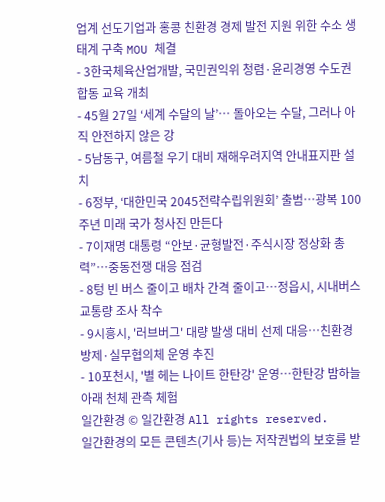업계 선도기업과 홍콩 친환경 경제 발전 지원 위한 수소 생태계 구축 MOU 체결
- 3한국체육산업개발, 국민권익위 청렴·윤리경영 수도권 합동 교육 개최
- 45월 27일 ‘세계 수달의 날’… 돌아오는 수달, 그러나 아직 안전하지 않은 강
- 5남동구, 여름철 우기 대비 재해우려지역 안내표지판 설치
- 6정부, ‘대한민국 2045전략수립위원회’ 출범…광복 100주년 미래 국가 청사진 만든다
- 7이재명 대통령 “안보·균형발전·주식시장 정상화 총력”…중동전쟁 대응 점검
- 8텅 빈 버스 줄이고 배차 간격 줄이고…정읍시, 시내버스 교통량 조사 착수
- 9시흥시, '러브버그' 대량 발생 대비 선제 대응…친환경 방제·실무협의체 운영 추진
- 10포천시, '별 헤는 나이트 한탄강' 운영…한탄강 밤하늘 아래 천체 관측 체험
일간환경 © 일간환경 All rights reserved.
일간환경의 모든 콘텐츠(기사 등)는 저작권법의 보호를 받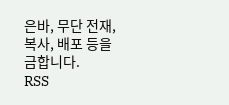은바, 무단 전재, 복사, 배포 등을 금합니다.
RSS